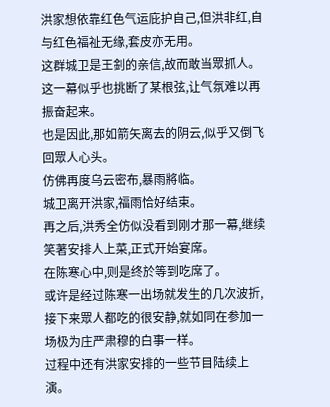洪家想依靠红色气运庇护自己,但洪非红,自与红色福祉无缘,套皮亦无用。
这群城卫是王釗的亲信,故而敢当眾抓人。
这一幕似乎也挑断了某根弦,让气氛难以再振奋起来。
也是因此,那如箭矢离去的阴云,似乎又倒飞回眾人心头。
仿佛再度乌云密布,暴雨將临。
城卫离开洪家,福雨恰好结束。
再之后,洪秀全仿似没看到刚才那一幕,继续笑著安排人上菜,正式开始宴席。
在陈寒心中,则是终於等到吃席了。
或许是经过陈寒一出场就发生的几次波折,接下来眾人都吃的很安静,就如同在参加一场极为庄严肃穆的白事一样。
过程中还有洪家安排的一些节目陆续上演。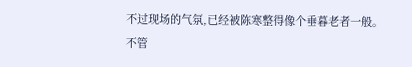不过现场的气氛,已经被陈寒整得像个垂暮老者一般。
不管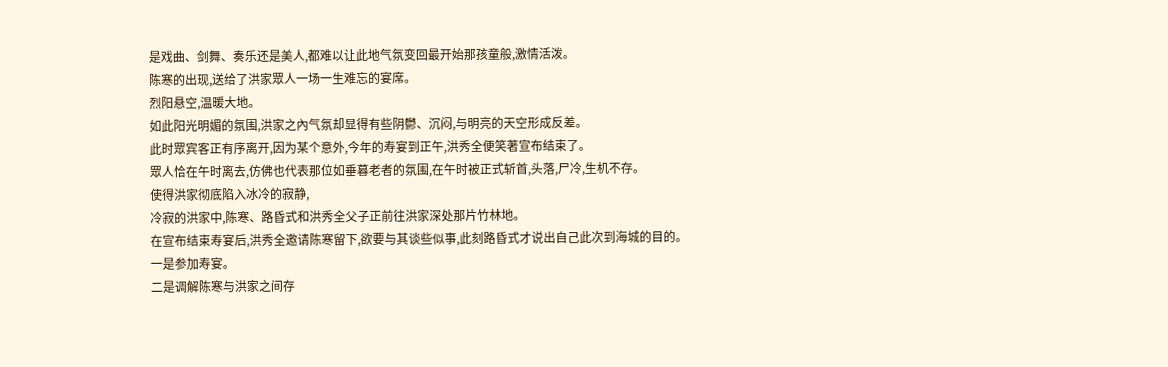是戏曲、剑舞、奏乐还是美人,都难以让此地气氛变回最开始那孩童般,激情活泼。
陈寒的出现,送给了洪家眾人一场一生难忘的宴席。
烈阳悬空,温暖大地。
如此阳光明媚的氛围,洪家之內气氛却显得有些阴鬱、沉闷,与明亮的天空形成反差。
此时眾宾客正有序离开,因为某个意外,今年的寿宴到正午,洪秀全便笑著宣布结束了。
眾人恰在午时离去,仿佛也代表那位如垂暮老者的氛围,在午时被正式斩首,头落,尸冷,生机不存。
使得洪家彻底陷入冰冷的寂静,
冷寂的洪家中,陈寒、路昏式和洪秀全父子正前往洪家深处那片竹林地。
在宣布结束寿宴后,洪秀全邀请陈寒留下,欲要与其谈些似事,此刻路昏式才说出自己此次到海城的目的。
一是参加寿宴。
二是调解陈寒与洪家之间存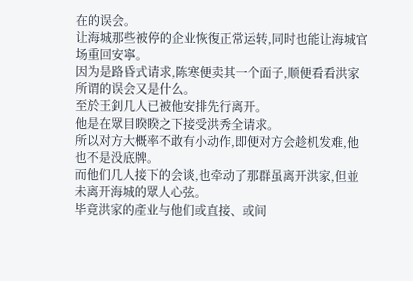在的误会。
让海城那些被停的企业恢復正常运转,同时也能让海城官场重回安寧。
因为是路昏式请求,陈寒便卖其一个面子,顺便看看洪家所谓的误会又是什么。
至於王釗几人已被他安排先行离开。
他是在眾目睽睽之下接受洪秀全请求。
所以对方大概率不敢有小动作,即便对方会趁机发难,他也不是没底牌。
而他们几人接下的会谈,也牵动了那群虽离开洪家,但並未离开海城的眾人心弦。
毕竟洪家的產业与他们或直接、或间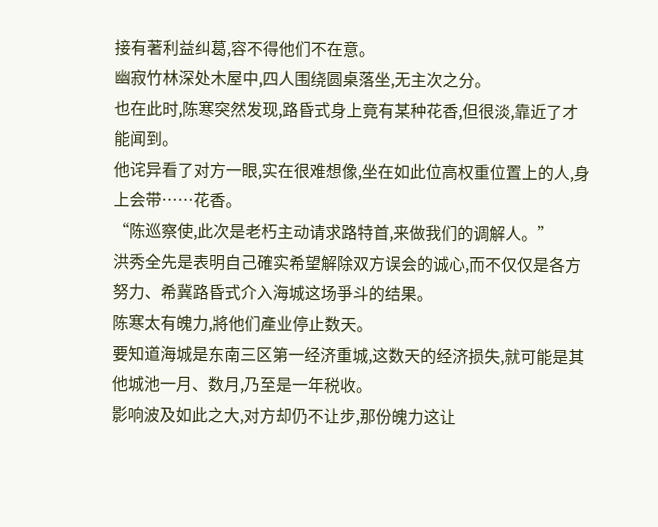接有著利益纠葛,容不得他们不在意。
幽寂竹林深处木屋中,四人围绕圆桌落坐,无主次之分。
也在此时,陈寒突然发现,路昏式身上竟有某种花香,但很淡,靠近了才能闻到。
他诧异看了对方一眼,实在很难想像,坐在如此位高权重位置上的人,身上会带……花香。
“陈巡察使,此次是老朽主动请求路特首,来做我们的调解人。”
洪秀全先是表明自己確实希望解除双方误会的诚心,而不仅仅是各方努力、希冀路昏式介入海城这场爭斗的结果。
陈寒太有魄力,將他们產业停止数天。
要知道海城是东南三区第一经济重城,这数天的经济损失,就可能是其他城池一月、数月,乃至是一年税收。
影响波及如此之大,对方却仍不让步,那份魄力这让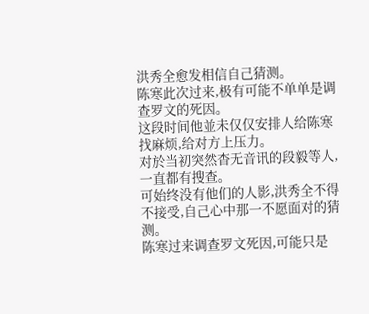洪秀全愈发相信自己猜测。
陈寒此次过来,极有可能不单单是调查罗文的死因。
这段时间他並未仅仅安排人给陈寒找麻烦,给对方上压力。
对於当初突然杳无音讯的段毅等人,一直都有搜查。
可始终没有他们的人影,洪秀全不得不接受,自己心中那一不愿面对的猜测。
陈寒过来调查罗文死因,可能只是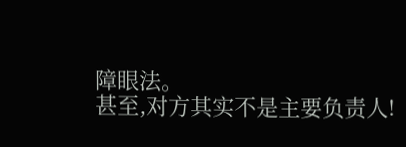障眼法。
甚至,对方其实不是主要负责人!